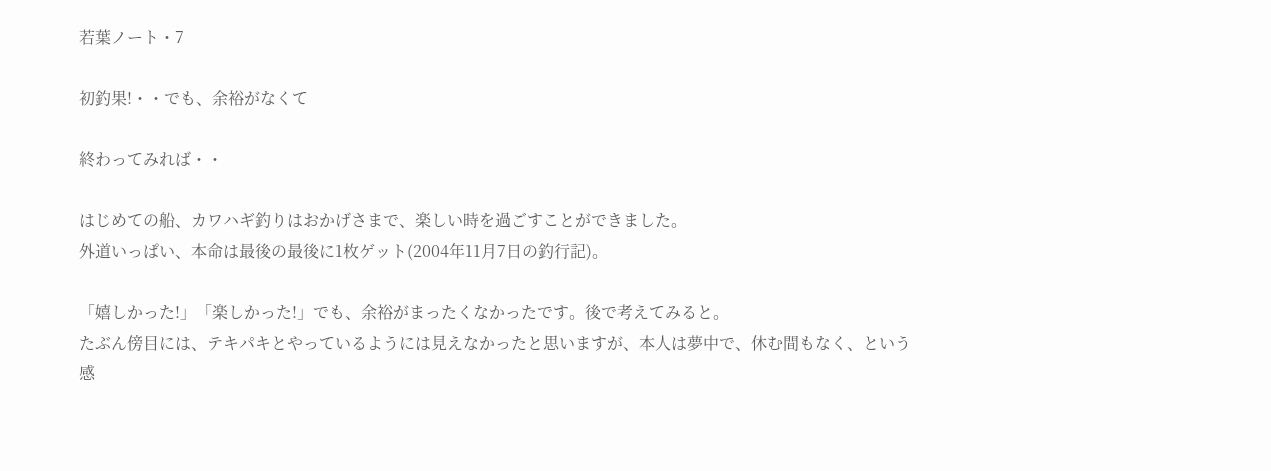若葉ノート・7

初釣果!・・でも、余裕がなくて

終わってみれば・・

はじめての船、カワハギ釣りはおかげさまで、楽しい時を過ごすことができました。
外道いっぱい、本命は最後の最後に1枚ゲット(2004年11月7日の釣行記)。

「嬉しかった!」「楽しかった!」でも、余裕がまったくなかったです。後で考えてみると。
たぶん傍目には、テキパキとやっているようには見えなかったと思いますが、本人は夢中で、休む間もなく、という感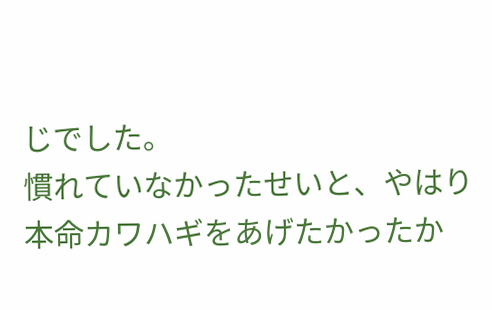じでした。
慣れていなかったせいと、やはり本命カワハギをあげたかったか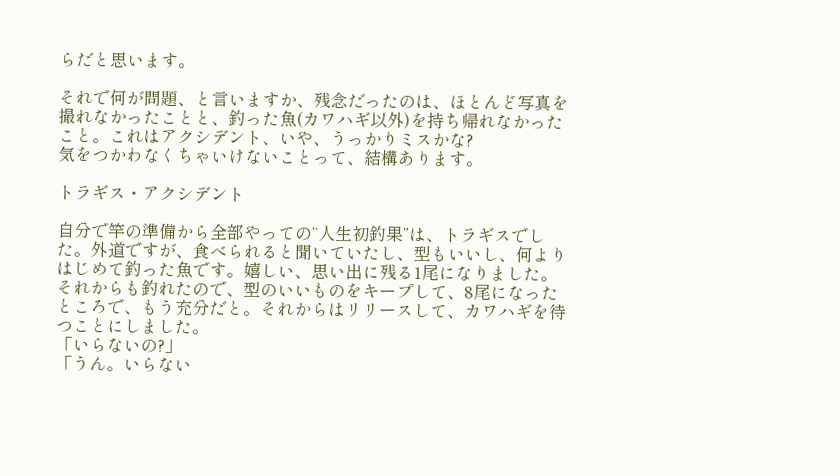らだと思います。

それで何が問題、と言いますか、残念だったのは、ほとんど写真を撮れなかったことと、釣った魚(カワハギ以外)を持ち帰れなかったこと。これはアクシデント、いや、うっかりミスかな?
気をつかわなくちゃいけないことって、結構あります。

トラギス・アクシデント

自分で竿の準備から全部やっての“人生初釣果”は、トラギスでした。外道ですが、食べられると聞いていたし、型もいいし、何よりはじめて釣った魚です。嬉しい、思い出に残る1尾になりました。
それからも釣れたので、型のいいものをキープして、8尾になったところで、もう充分だと。それからはリリースして、カワハギを待つことにしました。
「いらないの?」
「うん。いらない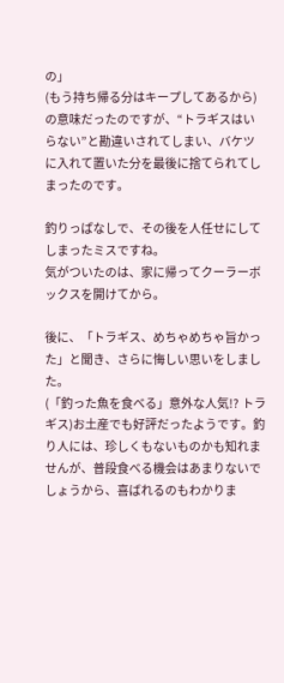の」
(もう持ち帰る分はキープしてあるから)の意味だったのですが、“トラギスはいらない”と勘違いされてしまい、バケツに入れて置いた分を最後に捨てられてしまったのです。

釣りっぱなしで、その後を人任せにしてしまったミスですね。
気がついたのは、家に帰ってクーラーボックスを開けてから。

後に、「トラギス、めちゃめちゃ旨かった」と聞き、さらに悔しい思いをしました。
(「釣った魚を食べる」意外な人気!? トラギス)お土産でも好評だったようです。釣り人には、珍しくもないものかも知れませんが、普段食べる機会はあまりないでしょうから、喜ばれるのもわかりま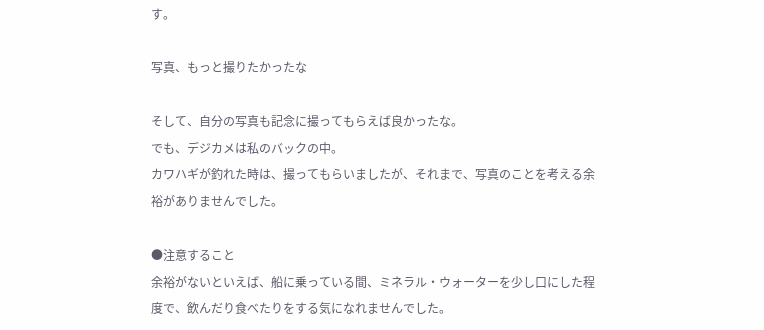す。

写真、もっと撮りたかったな

そして、自分の写真も記念に撮ってもらえば良かったな。
でも、デジカメは私のバックの中。
カワハギが釣れた時は、撮ってもらいましたが、それまで、写真のことを考える余裕がありませんでした。

●注意すること
余裕がないといえば、船に乗っている間、ミネラル・ウォーターを少し口にした程度で、飲んだり食べたりをする気になれませんでした。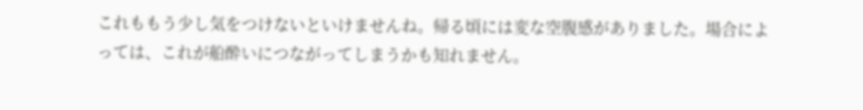これももう少し気をつけないといけませんね。帰る頃には変な空腹感がありました。場合によっては、これが船酔いにつながってしまうかも知れません。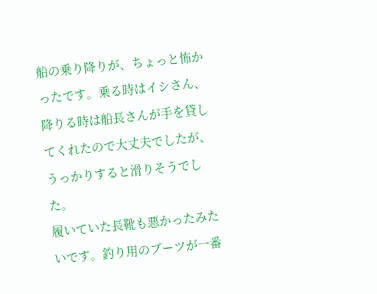船の乗り降りが、ちょっと怖かったです。乗る時はイシさん、降りる時は船長さんが手を貸してくれたので大丈夫でしたが、うっかりすると滑りそうでした。
履いていた長靴も悪かったみたいです。釣り用のブーツが一番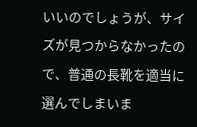いいのでしょうが、サイズが見つからなかったので、普通の長靴を適当に選んでしまいま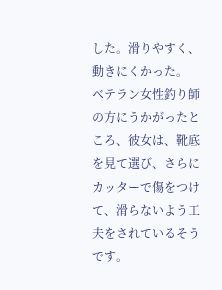した。滑りやすく、動きにくかった。
ベテラン女性釣り師の方にうかがったところ、彼女は、靴底を見て選び、さらにカッターで傷をつけて、滑らないよう工夫をされているそうです。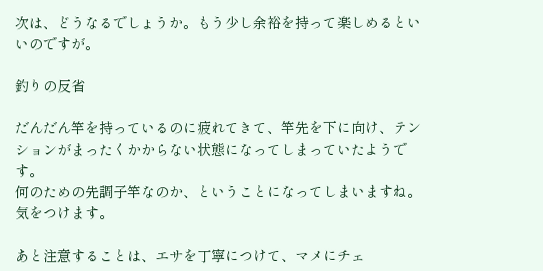次は、どうなるでしょうか。もう少し余裕を持って楽しめるといいのですが。

釣りの反省

だんだん竿を持っているのに疲れてきて、竿先を下に向け、テンションがまったくかからない状態になってしまっていたようです。
何のための先調子竿なのか、ということになってしまいますね。気をつけます。

あと注意することは、エサを丁寧につけて、マメにチェ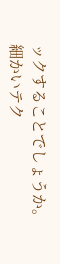ックすることでしょうか。細かいテク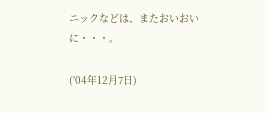ニックなどは、またおいおいに・・・。

('04年12月7日)